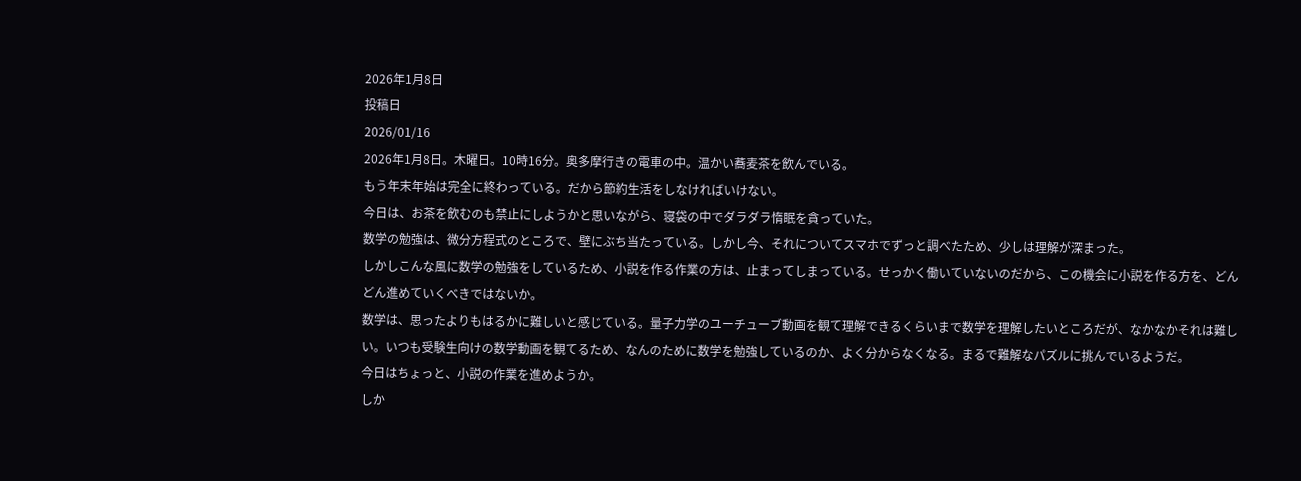2026年1月8日
投稿日
2026/01/16
2026年1月8日。木曜日。10時16分。奥多摩行きの電車の中。温かい蕎麦茶を飲んでいる。
もう年末年始は完全に終わっている。だから節約生活をしなければいけない。
今日は、お茶を飲むのも禁止にしようかと思いながら、寝袋の中でダラダラ惰眠を貪っていた。
数学の勉強は、微分方程式のところで、壁にぶち当たっている。しかし今、それについてスマホでずっと調べたため、少しは理解が深まった。
しかしこんな風に数学の勉強をしているため、小説を作る作業の方は、止まってしまっている。せっかく働いていないのだから、この機会に小説を作る方を、どんどん進めていくべきではないか。
数学は、思ったよりもはるかに難しいと感じている。量子力学のユーチューブ動画を観て理解できるくらいまで数学を理解したいところだが、なかなかそれは難しい。いつも受験生向けの数学動画を観てるため、なんのために数学を勉強しているのか、よく分からなくなる。まるで難解なパズルに挑んでいるようだ。
今日はちょっと、小説の作業を進めようか。
しか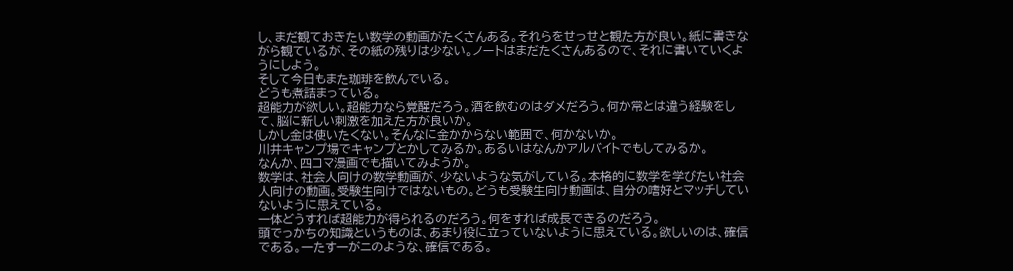し、まだ観ておきたい数学の動画がたくさんある。それらをせっせと観た方が良い。紙に書きながら観ているが、その紙の残りは少ない。ノートはまだたくさんあるので、それに書いていくようにしよう。
そして今日もまた珈琲を飲んでいる。
どうも煮詰まっている。
超能力が欲しい。超能力なら覚醒だろう。酒を飲むのはダメだろう。何か常とは違う経験をして、脳に新しい刺激を加えた方が良いか。
しかし金は使いたくない。そんなに金かからない範囲で、何かないか。
川井キャンプ場でキャンプとかしてみるか。あるいはなんかアルバイトでもしてみるか。
なんか、四コマ漫画でも描いてみようか。
数学は、社会人向けの数学動画が、少ないような気がしている。本格的に数学を学びたい社会人向けの動画。受験生向けではないもの。どうも受験生向け動画は、自分の嗜好とマッチしていないように思えている。
一体どうすれば超能力が得られるのだろう。何をすれば成長できるのだろう。
頭でっかちの知識というものは、あまり役に立っていないように思えている。欲しいのは、確信である。一たす一がニのような、確信である。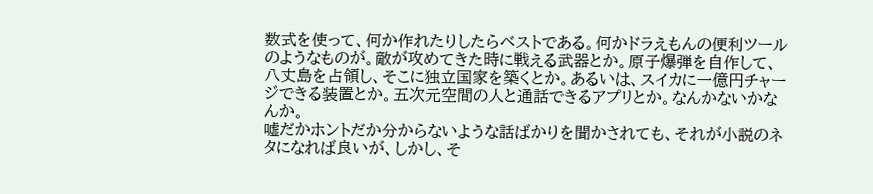数式を使って、何か作れたりしたらベストである。何かドラえもんの便利ツールのようなものが。敵が攻めてきた時に戦える武器とか。原子爆弾を自作して、八丈島を占領し、そこに独立国家を築くとか。あるいは、スイカに一億円チャージできる装置とか。五次元空間の人と通話できるアプリとか。なんかないかなんか。
嘘だかホントだか分からないような話ばかりを聞かされても、それが小説のネタになれば良いが、しかし、そ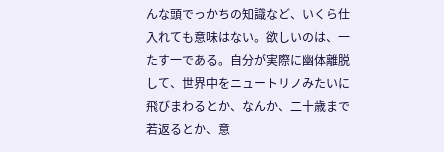んな頭でっかちの知識など、いくら仕入れても意味はない。欲しいのは、一たす一である。自分が実際に幽体離脱して、世界中をニュートリノみたいに飛びまわるとか、なんか、二十歳まで若返るとか、意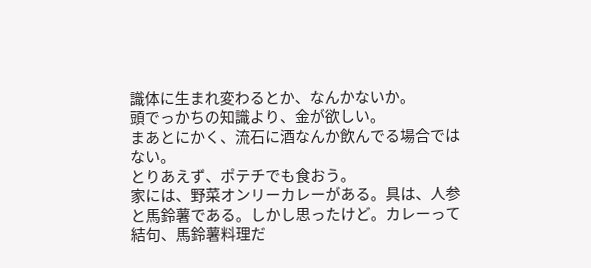識体に生まれ変わるとか、なんかないか。
頭でっかちの知識より、金が欲しい。
まあとにかく、流石に酒なんか飲んでる場合ではない。
とりあえず、ポテチでも食おう。
家には、野菜オンリーカレーがある。具は、人参と馬鈴薯である。しかし思ったけど。カレーって結句、馬鈴薯料理だ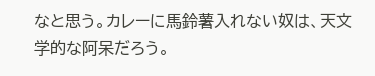なと思う。カレーに馬鈴薯入れない奴は、天文学的な阿呆だろう。